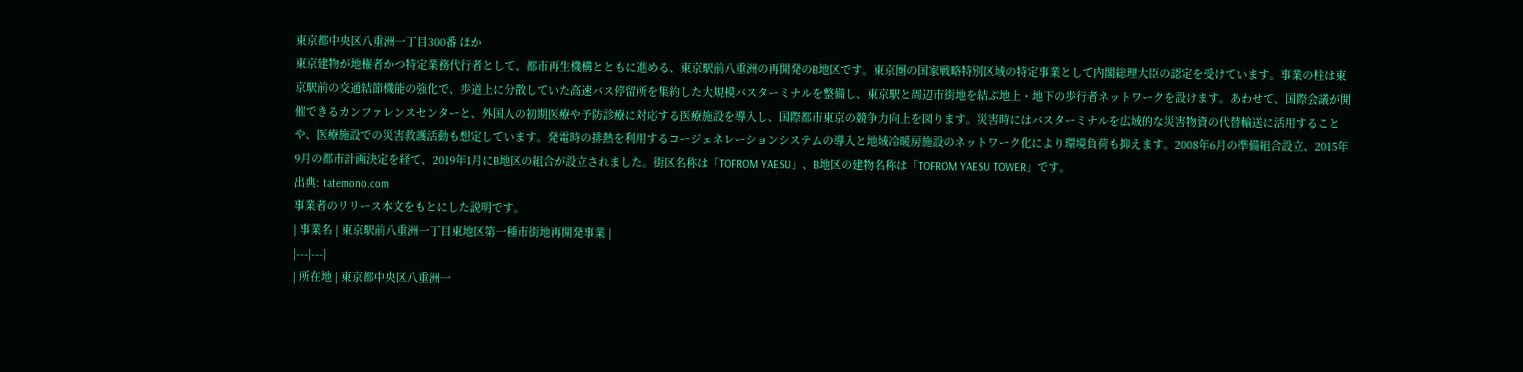東京都中央区八重洲一丁目300番 ほか
東京建物が地権者かつ特定業務代行者として、都市再生機構とともに進める、東京駅前八重洲の再開発のB地区です。東京圏の国家戦略特別区域の特定事業として内閣総理大臣の認定を受けています。事業の柱は東京駅前の交通結節機能の強化で、歩道上に分散していた高速バス停留所を集約した大規模バスターミナルを整備し、東京駅と周辺市街地を結ぶ地上・地下の歩行者ネットワークを設けます。あわせて、国際会議が開催できるカンファレンスセンターと、外国人の初期医療や予防診療に対応する医療施設を導入し、国際都市東京の競争力向上を図ります。災害時にはバスターミナルを広域的な災害物資の代替輸送に活用することや、医療施設での災害救護活動も想定しています。発電時の排熱を利用するコージェネレーションシステムの導入と地域冷暖房施設のネットワーク化により環境負荷も抑えます。2008年6月の準備組合設立、2015年9月の都市計画決定を経て、2019年1月にB地区の組合が設立されました。街区名称は「TOFROM YAESU」、B地区の建物名称は「TOFROM YAESU TOWER」です。
出典: tatemono.com
事業者のリリース本文をもとにした説明です。
| 事業名 | 東京駅前八重洲一丁目東地区第一種市街地再開発事業 |
|---|---|
| 所在地 | 東京都中央区八重洲一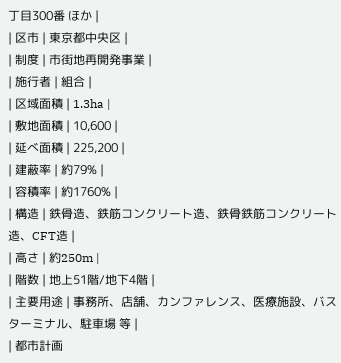丁目300番 ほか |
| 区市 | 東京都中央区 |
| 制度 | 市街地再開発事業 |
| 施行者 | 組合 |
| 区域面積 | 1.3ha |
| 敷地面積 | 10,600 |
| 延べ面積 | 225,200 |
| 建蔽率 | 約79% |
| 容積率 | 約1760% |
| 構造 | 鉄骨造、鉄筋コンクリート造、鉄骨鉄筋コンクリート造、CFT造 |
| 高さ | 約250m |
| 階数 | 地上51階/地下4階 |
| 主要用途 | 事務所、店舗、カンファレンス、医療施設、バスターミナル、駐車場 等 |
| 都市計画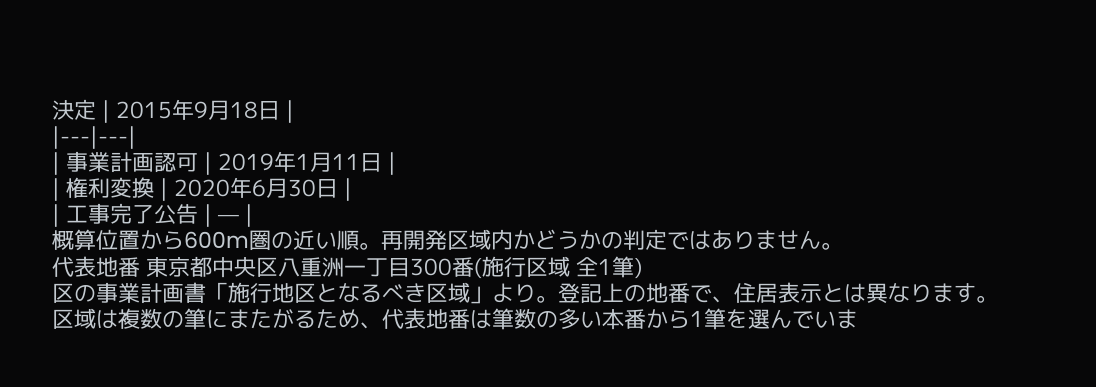決定 | 2015年9月18日 |
|---|---|
| 事業計画認可 | 2019年1月11日 |
| 権利変換 | 2020年6月30日 |
| 工事完了公告 | — |
概算位置から600m圏の近い順。再開発区域内かどうかの判定ではありません。
代表地番 東京都中央区八重洲一丁目300番(施行区域 全1筆)
区の事業計画書「施行地区となるべき区域」より。登記上の地番で、住居表示とは異なります。 区域は複数の筆にまたがるため、代表地番は筆数の多い本番から1筆を選んでいま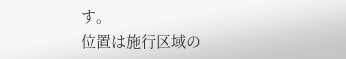す。
位置は施行区域の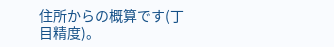住所からの概算です(丁目精度)。